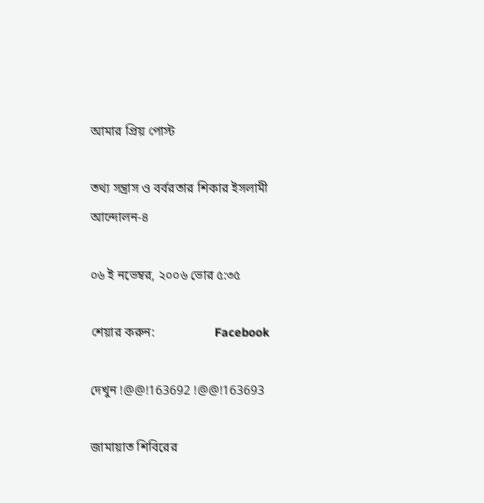আমার প্রিয় পোস্ট

তথ্য সন্ত্রাস ও বর্বরতার শিকার ইসলামী আন্দোলন-৪

০৬ ই নভেম্বর, ২০০৬ ভোর ৫:৩৫

শেয়ার করুন:                   Facebook

দেখুন !@@!163692 !@@!163693

জামায়াত শিবিরের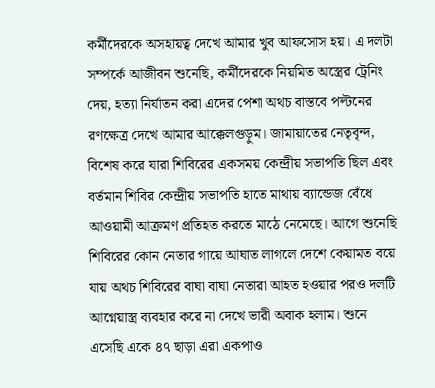কর্মীদেরকে অসহায়ত্ব দেখে আমার খুব আফসোস হয়। এ দলটা সম্পর্কে আজীবন শুনেছি, কর্মীদেরকে নিয়মিত অস্ত্রের ট্রেনিং দেয়, হত্যা নির্যাতন করা এদের পেশা অথচ বাস্তবে পল্টনের রণক্ষেত্র দেখে আমার আক্কেলগুড়ুম। জামায়াতের নেতৃবৃন্দ, বিশেষ করে যারা শিবিরের একসময় কেন্দ্রীয় সভাপতি ছিল এবং বর্তমান শিবির কেন্দ্রীয় সভাপতি হাতে মাথায় ব্যান্ডেজ বেঁধে আওয়ামী আক্রমণ প্রতিহত করতে মাঠে নেমেছে। আগে শুনেছি শিবিরের কোন নেতার গায়ে আঘাত লাগলে দেশে কেয়ামত বয়ে যায় অথচ শিবিরের বাঘা বাঘা নেতারা আহত হওয়ার পরও দলটি আগ্নেয়াস্ত্র ব্যবহার করে না দেখে ভারী অবাক হলাম। শুনে এসেছি একে ৪৭ ছাড়া এরা একপাও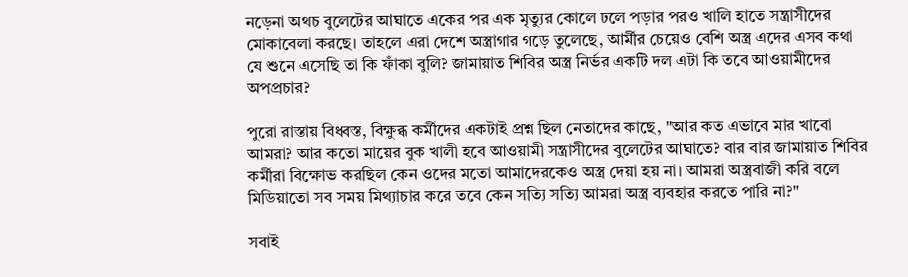নড়েনা অথচ বুলেটের আঘাতে একের পর এক মৃত্যুর কোলে ঢলে পড়ার পরও খালি হাতে সন্ত্রাসীদের মোকাবেলা করছে। তাহলে এরা দেশে অস্ত্রাগার গড়ে তুলেছে, আর্মীর চেয়েও বেশি অস্ত্র এদের এসব কথা যে শুনে এসেছি তা কি ফাঁকা বুলি? জামায়াত শিবির অস্ত্র নির্ভর একটি দল এটা কি তবে আওয়ামীদের অপপ্রচার?

পুরো রাস্তায় বিধ্বস্ত, বিক্ষুব্ধ কর্মীদের একটাই প্রশ্ন ছিল নেতাদের কাছে, "আর কত এভাবে মার খাবো আমরা? আর কতো মায়ের বুক খালী হবে আওয়ামী সন্ত্রাসীদের বুলেটের আঘাতে? বার বার জামায়াত শিবির কর্মীরা বিক্ষোভ করছিল কেন ওদের মতো আমাদেরকেও অস্ত্র দেয়া হয় না। আমরা অস্ত্রবাজী করি বলে মিডিয়াতো সব সময় মিথ্যাচার করে তবে কেন সত্যি সত্যি আমরা অস্ত্র ব্যবহার করতে পারি না?"

সবাই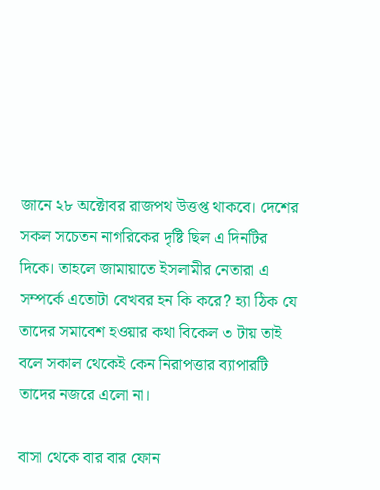জানে ২৮ অক্টোবর রাজপথ উত্তপ্ত থাকবে। দেশের সকল সচেতন নাগরিকের দৃষ্টি ছিল এ দিনটির দিকে। তাহলে জামায়াতে ইসলামীর নেতারা এ সম্পর্কে এতোটা বেখবর হন কি করে? হ্যা ঠিক যে তাদের সমাবেশ হওয়ার কথা বিকেল ৩ টায় তাই বলে সকাল থেকেই কেন নিরাপত্তার ব্যাপারটি তাদের নজরে এলো না।

বাসা থেকে বার বার ফোন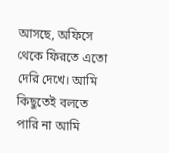আসছে, অফিসে থেকে ফিরতে এতো দেরি দেখে। আমি কিছুতেই বলতে পারি না আমি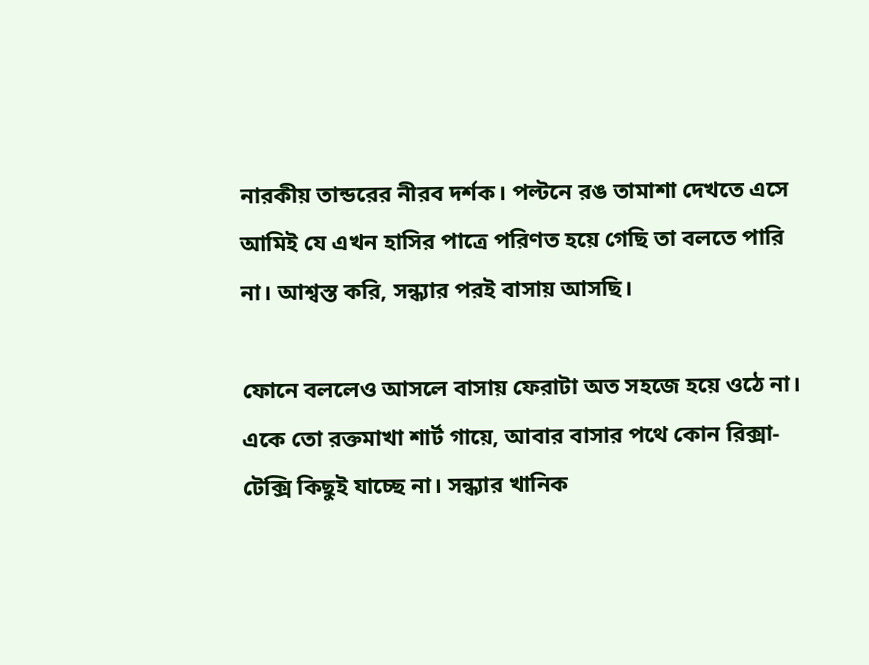নারকীয় তান্ডরের নীরব দর্শক। পল্টনে রঙ তামাশা দেখতে এসে আমিই যে এখন হাসির পাত্রে পরিণত হয়ে গেছি তা বলতে পারি না। আশ্বস্ত করি, সন্ধ্যার পরই বাসায় আসছি।

ফোনে বললেও আসলে বাসায় ফেরাটা অত সহজে হয়ে ওঠে না। একে তো রক্তমাখা শার্ট গায়ে, আবার বাসার পথে কোন রিক্সা-টেক্সি কিছুই যাচ্ছে না। সন্ধ্যার খানিক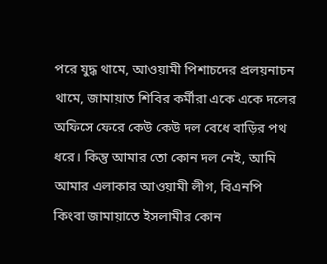পরে যুদ্ধ থামে, আওয়ামী পিশাচদের প্রলয়নাচন থামে, জামায়াত শিবির কর্মীরা একে একে দলের অফিসে ফেরে কেউ কেউ দল বেধে বাড়ির পথ ধরে। কিন্তু আমার তো কোন দল নেই, আমি আমার এলাকার আওয়ামী লীগ, বিএনপি কিংবা জামায়াতে ইসলামীর কোন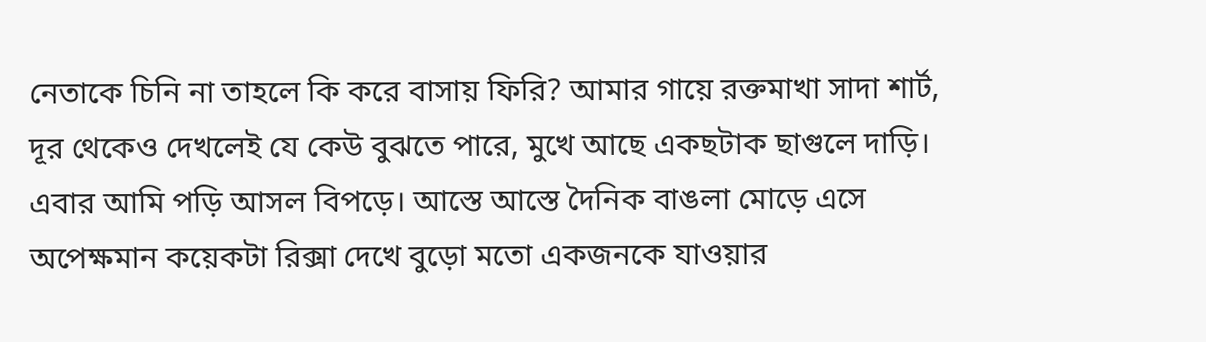নেতাকে চিনি না তাহলে কি করে বাসায় ফিরি? আমার গায়ে রক্তমাখা সাদা শার্ট, দূর থেকেও দেখলেই যে কেউ বুঝতে পারে, মুখে আছে একছটাক ছাগুলে দাড়ি। এবার আমি পড়ি আসল বিপড়ে। আস্তে আস্তে দৈনিক বাঙলা মোড়ে এসে অপেক্ষমান কয়েকটা রিক্সা দেখে বুড়ো মতো একজনকে যাওয়ার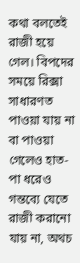কথা বলতেই রাজী হয়ে গেল। বিপদের সময়ে রিক্সা সাধারণত পাওয়া যায় না বা পাওয়া গেলেও হাত-পা ধরেও গন্তব্যে যেতে রাজী করানো যায় না, অথচ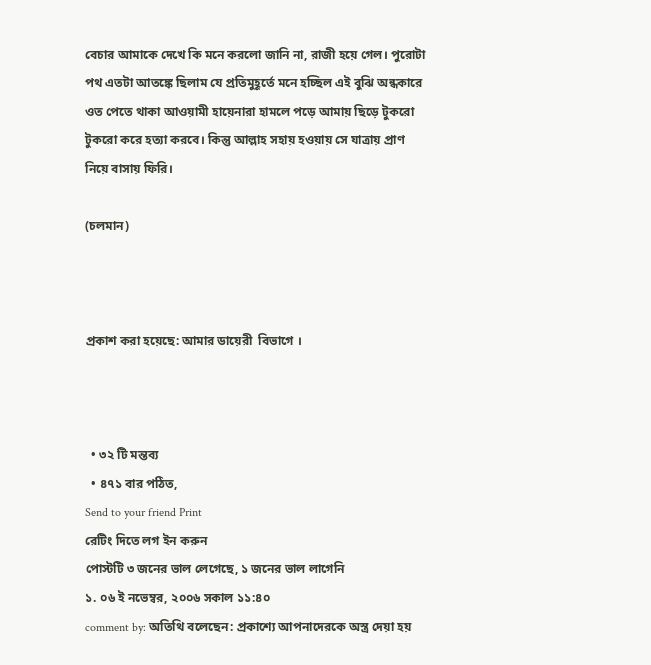বেচার আমাকে দেখে কি মনে করলো জানি না, রাজী হয়ে গেল। পুরোটা পথ এতটা আতঙ্কে ছিলাম যে প্রতিমুহূর্তে মনে হচ্ছিল এই বুঝি অন্ধকারে ওত পেতে থাকা আওয়ামী হায়েনারা হামলে পড়ে আমায় ছিড়ে টুকরো টুকরো করে হত্যা করবে। কিন্তু আল্লাহ সহায় হওয়ায় সে যাত্রায় প্রাণ নিয়ে বাসায় ফিরি।

(চলমান)



প্রকাশ করা হয়েছে: আমার ডায়েরী  বিভাগে ।



  • ৩২ টি মন্তব্য
  • ৪৭১ বার পঠিত,
Send to your friend Print
রেটিং দিতে লগ ইন করুন
পোস্টটি ৩ জনের ভাল লেগেছে, ১ জনের ভাল লাগেনি
১. ০৬ ই নভেম্বর, ২০০৬ সকাল ১১:৪০
comment by: অতিথি বলেছেন: প্রকাশ্যে আপনাদেরকে অস্ত্র দেয়া হয়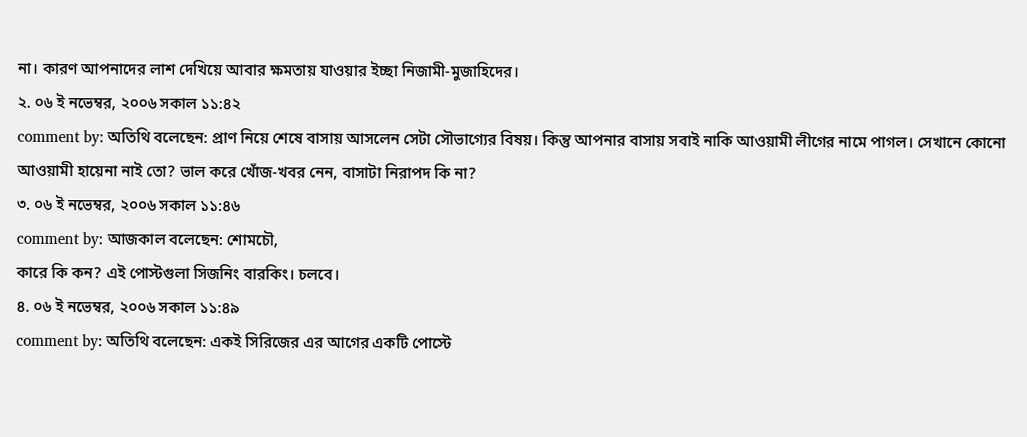না। কারণ আপনাদের লাশ দেখিয়ে আবার ক্ষমতায় যাওয়ার ইচ্ছা নিজামী-মুজাহিদের।
২. ০৬ ই নভেম্বর, ২০০৬ সকাল ১১:৪২
comment by: অতিথি বলেছেন: প্রাণ নিয়ে শেষে বাসায় আসলেন সেটা সৌভাগ্যের বিষয়। কিন্তু আপনার বাসায় সবাই নাকি আওয়ামী লীগের নামে পাগল। সেখানে কোনো আওয়ামী হায়েনা নাই তো? ভাল করে খোঁজ-খবর নেন, বাসাটা নিরাপদ কি না?
৩. ০৬ ই নভেম্বর, ২০০৬ সকাল ১১:৪৬
comment by: আজকাল বলেছেন: শোমচৌ,
কারে কি কন? এই পোস্টগুলা সিজনিং বারকিং। চলবে।
৪. ০৬ ই নভেম্বর, ২০০৬ সকাল ১১:৪৯
comment by: অতিথি বলেছেন: একই সিরিজের এর আগের একটি পোস্টে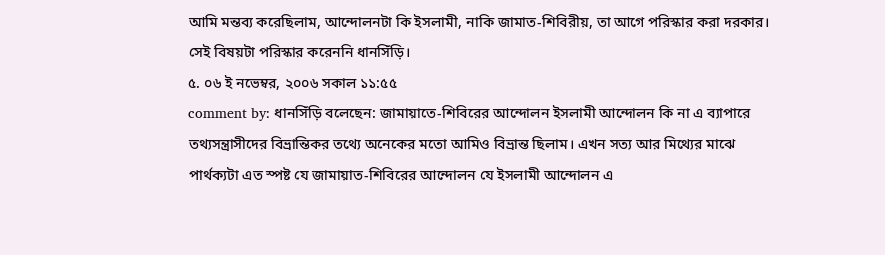আমি মন্তব্য করেছিলাম, আন্দোলনটা কি ইসলামী, নাকি জামাত-শিবিরীয়, তা আগে পরিস্কার করা দরকার। সেই বিষয়টা পরিস্কার করেননি ধানসিঁড়ি।
৫. ০৬ ই নভেম্বর, ২০০৬ সকাল ১১:৫৫
comment by: ধানসিঁড়ি বলেছেন: জামায়াতে-শিবিরের আন্দোলন ইসলামী আন্দোলন কি না এ ব্যাপারে তথ্যসন্ত্রাসীদের বিভ্রান্তিকর তথ্যে অনেকের মতো আমিও বিভ্রান্ত ছিলাম। এখন সত্য আর মিথ্যের মাঝে পার্থক্যটা এত স্পষ্ট যে জামায়াত-শিবিরের আন্দোলন যে ইসলামী আন্দোলন এ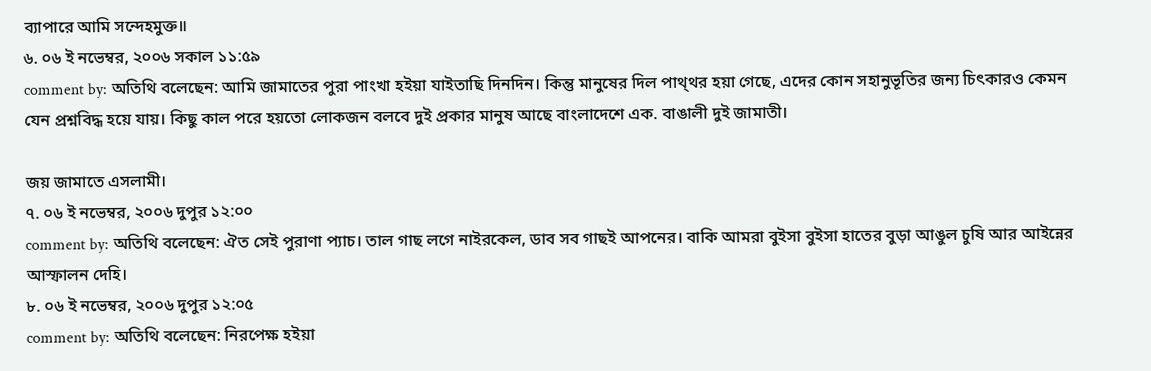ব্যাপারে আমি সন্দেহমুক্ত॥
৬. ০৬ ই নভেম্বর, ২০০৬ সকাল ১১:৫৯
comment by: অতিথি বলেছেন: আমি জামাতের পুরা পাংখা হইয়া যাইতাছি দিনদিন। কিন্তু মানুষের দিল পাথ্থর হয়া গেছে, এদের কোন সহানুভূতির জন্য চিৎকারও কেমন যেন প্রশ্নবিদ্ধ হয়ে যায়। কিছু কাল পরে হয়তো লোকজন বলবে দুই প্রকার মানুষ আছে বাংলাদেশে এক. বাঙালী দুই জামাতী।

জয় জামাতে এসলামী।
৭. ০৬ ই নভেম্বর, ২০০৬ দুপুর ১২:০০
comment by: অতিথি বলেছেন: ঐত সেই পুরাণা প্যাচ। তাল গাছ লগে নাইরকেল, ডাব সব গাছই আপনের। বাকি আমরা বুইসা বুইসা হাতের বুড়া আঙুল চুষি আর আইন্নের আস্ফালন দেহি।
৮. ০৬ ই নভেম্বর, ২০০৬ দুপুর ১২:০৫
comment by: অতিথি বলেছেন: নিরপেক্ষ হইয়া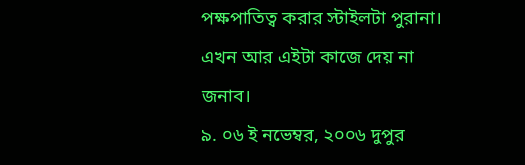পক্ষপাতিত্ব করার স্টাইলটা পুরানা। এখন আর এইটা কাজে দেয় না জনাব।
৯. ০৬ ই নভেম্বর, ২০০৬ দুপুর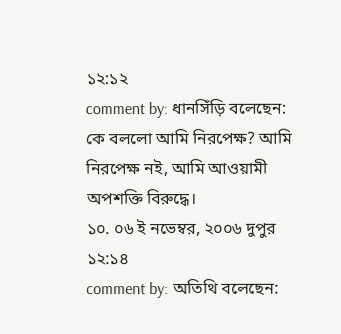১২:১২
comment by: ধানসিঁড়ি বলেছেন: কে বললো আমি নিরপেক্ষ? আমি নিরপেক্ষ নই, আমি আওয়ামী অপশক্তি বিরুদ্ধে।
১০. ০৬ ই নভেম্বর, ২০০৬ দুপুর ১২:১৪
comment by: অতিথি বলেছেন: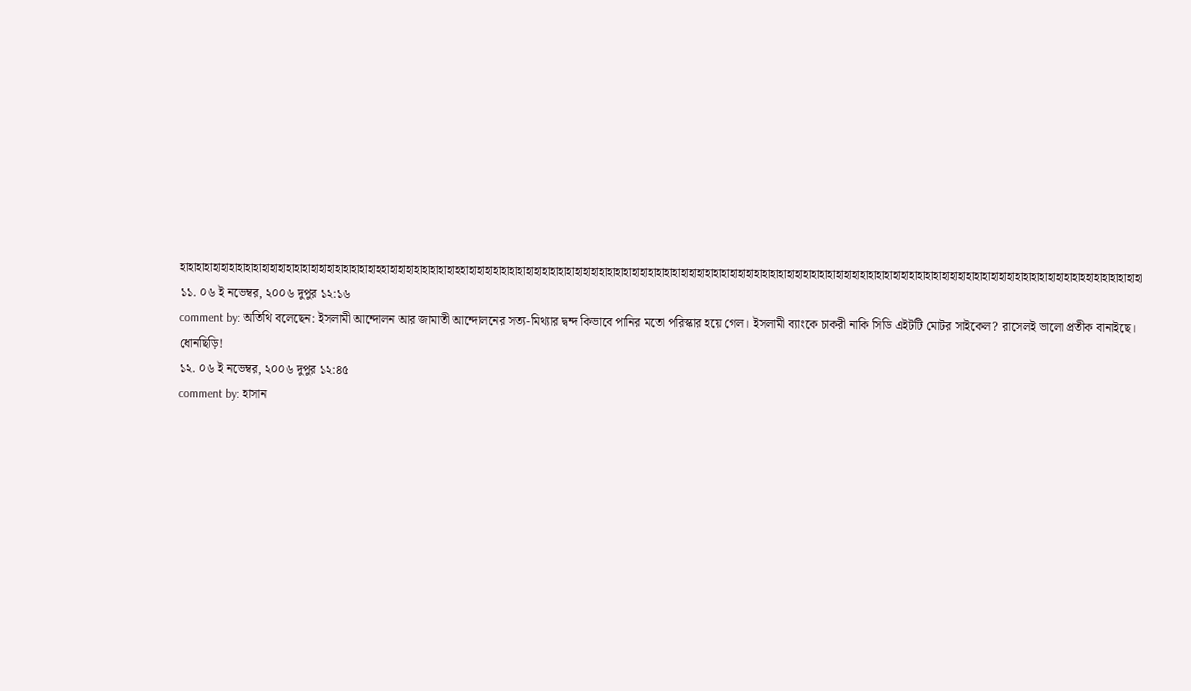হাহাহাহাহাহাহাহাহাহাহাহাহাহাহাহাহাহাহাহাহাহাহাহাহহাহাহাহাহাহাহাহাহাহহাহাহাহাহাহাহাহাহাহাহাহাহাহাহাহাহাহাহাহাহাহাহাহাহাহাহাহাহাহাহাহাহাহাহাহাহাহাহাহাহাহাহাহাহাহাহাহাহাহাহাহাহাহাহাহাহাহাহাহাহাহাহাহাহাহাহাহাহাহাহাহাহাহাহাহাহহাহাহাহাহাহাহা
১১. ০৬ ই নভেম্বর, ২০০৬ দুপুর ১২:১৬
comment by: অতিথি বলেছেন: ইসলামী আন্দোলন আর জামাতী আন্দোলনের সত্য-মিথ্যার দ্বন্দ কিভাবে পানির মতো পরিস্কার হয়ে গেল। ইসলামী ব্যাংকে চাকরী নাকি সিডি এইটটি মোটর সাইকেল? রাসেলই ভালো প্রতীক বানাইছে। ধোনছিড়ি!
১২. ০৬ ই নভেম্বর, ২০০৬ দুপুর ১২:৪৫
comment by: হাসান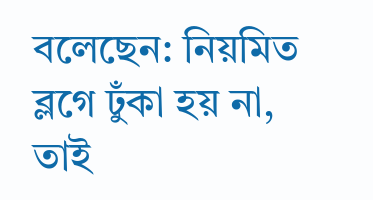বলেছেন: নিয়মিত ব্লগে ঢুঁকা হয় না, তাই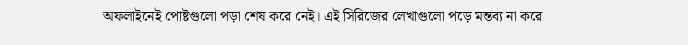অফলাইনেই পোষ্টগুলো পড়া শেষ করে নেই। এই সিরিজের লেখাগুলো পড়ে মন্তব্য না করে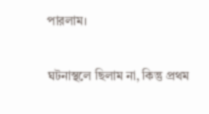পারলাম।

ঘটনাস্থলে ছিলাম না, কিন্তু প্রথম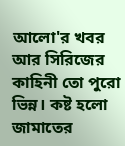আলো'র খবর আর সিরিজের কাহিনী তো পুরো ভিন্ন। কষ্ট হলো জামাতের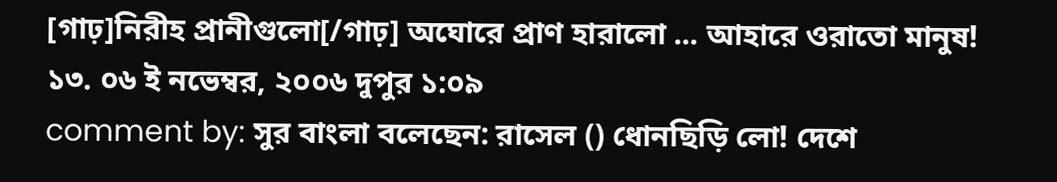[গাঢ়]নিরীহ প্রানীগুলো[/গাঢ়] অঘোরে প্রাণ হারালো ... আহারে ওরাতো মানুষ!
১৩. ০৬ ই নভেম্বর, ২০০৬ দুপুর ১:০৯
comment by: সুর বাংলা বলেছেন: রাসেল () ধোনছিড়ি লো! দেশে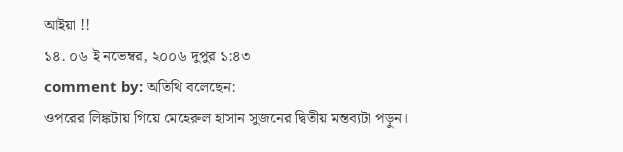আইয়া !!
১৪. ০৬ ই নভেম্বর, ২০০৬ দুপুর ১:৪৩
comment by: অতিথি বলেছেন:
ওপরের লিঙ্কটায় গিয়ে মেহেরুল হাসান সুজনের দ্বিতীয় মন্তব্যটা পড়ুন।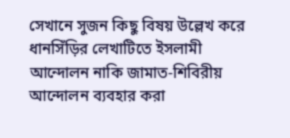সেখানে সুজন কিছু বিষয় উল্লেখ করে ধানসিঁড়ির লেখাটিতে ইসলামী আন্দোলন নাকি জামাত-শিবিরীয় আন্দোলন ব্যবহার করা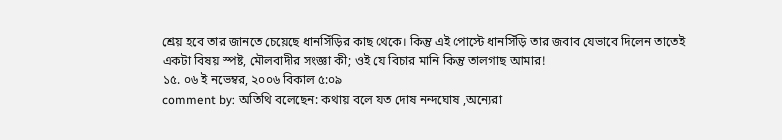শ্রেয় হবে তার জানতে চেয়েছে ধানসিঁড়ির কাছ থেকে। কিন্তু এই পোস্টে ধানসিঁড়ি তার জবাব যেভাবে দিলেন তাতেই একটা বিষয় স্পষ্ট, মৌলবাদীর সংজ্ঞা কী; ওই যে বিচার মানি কিন্তু তালগাছ আমার!
১৫. ০৬ ই নভেম্বর, ২০০৬ বিকাল ৫:০৯
comment by: অতিথি বলেছেন: কথায় বলে যত দোষ নন্দঘোষ ,অন্যেরা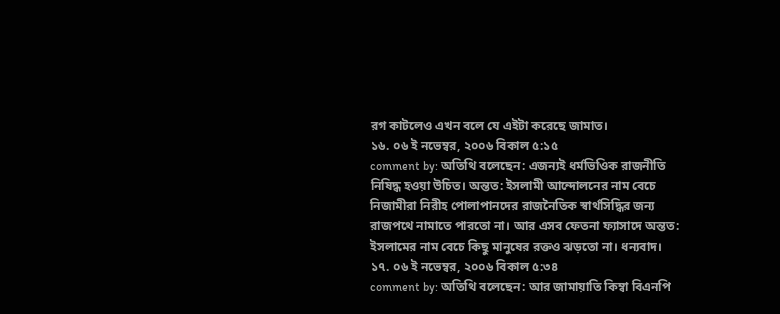রগ কাটলেও এখন বলে যে এইটা করেছে জামাত।
১৬. ০৬ ই নভেম্বর, ২০০৬ বিকাল ৫:১৫
comment by: অতিথি বলেছেন: এজন্যই ধর্মভিওিক রাজনীতি নিষিদ্ধ হওয়া উচিত। অন্তত: ইসলামী আন্দোলনের নাম বেচে নিজামীরা নিরীহ পোলাপানদের রাজনৈতিক স্বার্থসিদ্ধির জন্য রাজপথে নামাতে পারতো না। আর এসব ফেতনা ফ্যাসাদে অন্তত: ইসলামের নাম বেচে কিছু মানুষের রক্তও ঝড়তো না। ধন্যবাদ।
১৭. ০৬ ই নভেম্বর, ২০০৬ বিকাল ৫:৩৪
comment by: অতিথি বলেছেন: আর জামায়াতি কিম্বা বিএনপি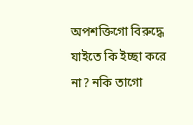অপশক্তিগো বিরুদ্ধে যাইতে কি ইচ্ছা করে না? নকি তাগো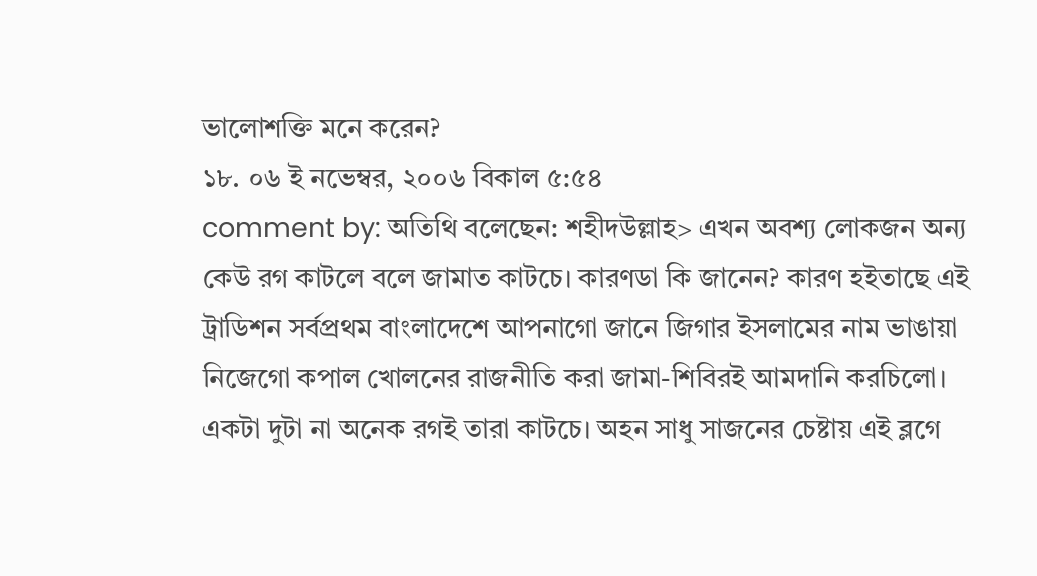ভালোশক্তি মনে করেন?
১৮. ০৬ ই নভেম্বর, ২০০৬ বিকাল ৫:৫৪
comment by: অতিথি বলেছেন: শহীদউল্লাহ> এখন অবশ্য লোকজন অন্য কেউ রগ কাটলে বলে জামাত কাটচে। কারণডা কি জানেন? কারণ হইতাছে এই ট্রাডিশন সর্বপ্রথম বাংলাদেশে আপনাগো জানে জিগার ইসলামের নাম ভাঙায়া নিজেগো কপাল খোলনের রাজনীতি করা জামা-শিবিরই আমদানি করচিলো। একটা দুটা না অনেক রগই তারা কাটচে। অহন সাধু সাজনের চেষ্টায় এই ব্লগে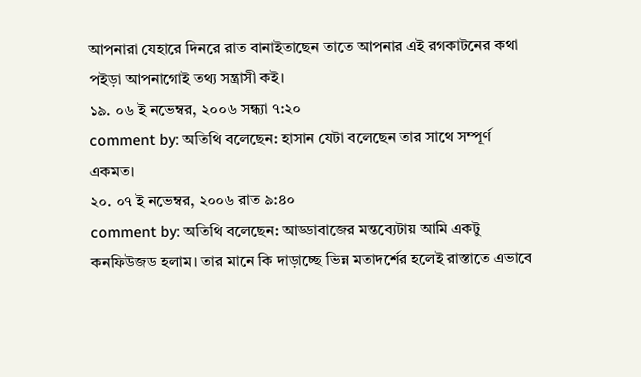আপনারা যেহারে দিনরে রাত বানাইতাছেন তাতে আপনার এই রগকাটনের কথা পইড়া আপনাগোই তথ্য সন্ত্রাসী কই।
১৯. ০৬ ই নভেম্বর, ২০০৬ সন্ধ্যা ৭:২০
comment by: অতিথি বলেছেন: হাসান যেটা বলেছেন তার সাথে সম্পূর্ণ একমত।
২০. ০৭ ই নভেম্বর, ২০০৬ রাত ৯:৪০
comment by: অতিথি বলেছেন: আড্ডাবাজের মন্তব্যেটায় আমি একটু কনফিউজড হলাম। তার মানে কি দাড়াচ্ছে ভিন্ন মতাদর্শের হলেই রাস্তাতে এভাবে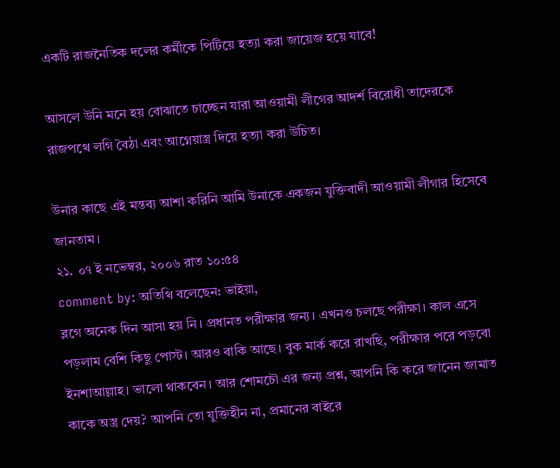একটি রাজনৈতিক দলের কর্মীকে পিটিয়ে হত্যা করা জায়েজ হয়ে যাবে!

আসলে উনি মনে হয় বোঝাতে চাচ্ছেন যারা আওয়ামী লীগের আদর্শ বিরোধী তাদেরকে রাজপথে লগি বৈঠা এবং আগ্নেয়াস্ত্র দিয়ে হত্যা করা উচিত।

উনার কাছে এই মন্তব্য আশা করিনি আমি উনাকে একজন যুক্তিবাদী আওয়ামী লীগার হিসেবে জানতাম।
২১. ০৭ ই নভেম্বর, ২০০৬ রাত ১০:৫৪
comment by: অতিথি বলেছেন: ভাইয়া,
ব্লগে অনেক দিন আসা হয় নি। প্রধানত পরীক্ষার জন্য। এখনও চলছে পরীক্ষা। কাল এসে পড়লাম বেশি কিছু পোস্ট। আরও বাকি আছে। বুক মার্ক করে রাখছি, পরীক্ষার পরে পড়বো ইনশাআল্লাহ। ভালো থাকবেন। আর শোমচৌ এর জন্য প্রশ্ন, আপনি কি করে জানেন জামাত কাকে অস্ত্র দেয়? আপনি তো যুক্তিহীন না, প্রমানের বাইরে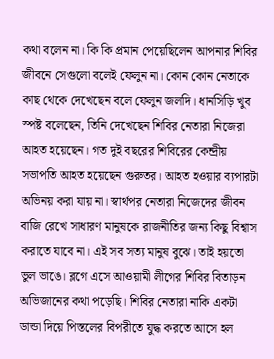কথা বলেন না। কি কি প্রমান পেয়েছিলেন আপনার শিবির জীবনে সেগুলো বলেই ফেলুন না। কোন কোন নেতাকে কাছ থেকে দেখেছেন বলে ফেলুন জলদি। ধানসিড়ি খুব স্পষ্ট বলেছেন, তিনি দেখেছেন শিবির নেতারা নিজেরা আহত হয়েছেন। গত দুই বছরের শিবিরের কেন্দ্রীয় সভাপতি আহত হয়েছেন গুরুতর। আহত হওয়ার ব্যপারটা অভিনয় করা যায় না। স্বার্থপর নেতারা নিজেদের জীবন বাজি রেখে সাধারণ মানুষকে রাজনীতির জন্য কিছু বিশ্বাস করাতে যাবে না। এই সব সত্য মানুষ বুঝে। তাই হয়তো ভুল ভাঙে। ব্লগে এসে আওয়ামী লীগের শিবির বিতাড়ন অভিজানের কথা পড়েছি। শিবির নেতারা নাকি একটা ডান্ডা দিয়ে পিস্তলের বিপরীতে যুদ্ধ করতে আসে হল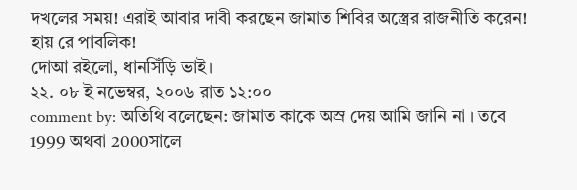দখলের সময়! এরাই আবার দাবী করছেন জামাত শিবির অস্ত্রের রাজনীতি করেন! হায় রে পাবলিক!
দোআ রইলো, ধানসিঁড়ি ভাই।
২২. ০৮ ই নভেম্বর, ২০০৬ রাত ১২:০০
comment by: অতিথি বলেছেন: জামাত কাকে অস্র দেয় আমি জানি না । তবে 1999 অথবা 2000সালে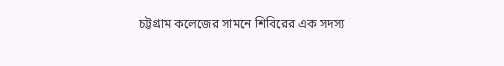চট্টগ্রাম কলেজের সামনে শিবিরের এক সদস্য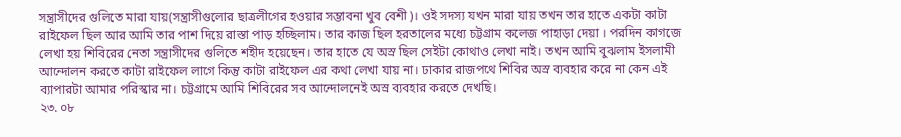সন্ত্রাসীদের গুলিতে মারা যায়(সন্ত্রাসীগুলোর ছাত্রলীগের হওয়ার সম্ভাবনা খুব বেশী)। ওই সদস্য যখন মারা যায় তখন তার হাতে একটা কাটা রাইফেল ছিল আর আমি তার পাশ দিয়ে রাস্তা পাড় হচ্ছিলাম। তার কাজ ছিল হরতালের মধ্যে চট্টগ্রাম কলেজ পাহাড়া দেয়া । পরদিন কাগজে লেখা হয় শিবিরের নেতা সন্ত্রাসীদের গুলিতে শহীদ হয়েছেন। তার হাতে যে অস্র ছিল সেইটা কোথাও লেখা নাই। তখন আমি বুঝলাম ইসলামী আন্দোলন করতে কাটা রাইফেল লাগে কিন্তু কাটা রাইফেল এর কথা লেখা যায় না। ঢাকার রাজপথে শিবির অস্র ব্যবহার করে না কেন এই ব্যাপারটা আমার পরিস্কার না। চট্টগ্রামে আমি শিবিরের সব আন্দোলনেই অস্র ব্যবহার করতে দেখছি।
২৩. ০৮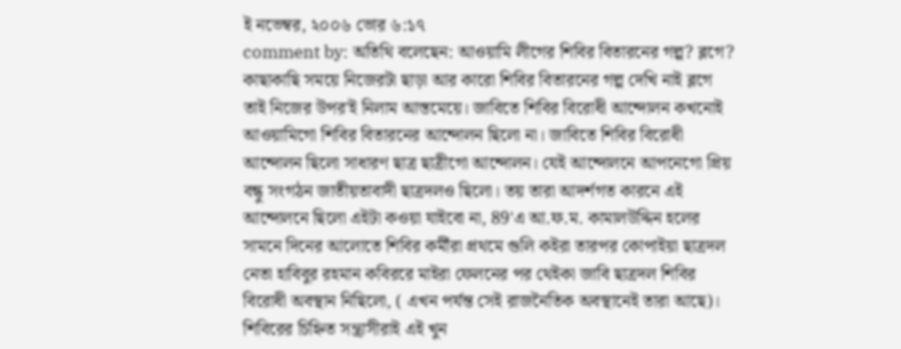ই নভেম্বর, ২০০৬ ভোর ৬:১৭
comment by: অতিথি বলেছেন: আওয়ামি লীগের শিবির বিতারনের গল্প? ব্লগে? কাছাকাছি সময়ে নিজেরটা ছাড়া আর কারো শিবির বিতারনের গল্প দেখি নাই ব্লগে তাই নিজের উপর'ই নিলাম আস্তমেয়ে। জাবিতে শিবির বিরোধী আন্দোলন কখনোই আওয়ামিগো শিবির বিতারনের আন্দোলন ছিলো না। জাবিতে শিবির বিরোধী আন্দোলন ছিলো সাধারণ ছাত্র ছাত্রীগো আন্দোলন। যেই আন্দোলনে আপনেগো প্রিয় বন্ধু সংগঠন জাতীয়তাবাদী ছাত্রদলও ছিলো। তয় তারা আদর্শগত কারনে এই আন্দোলনে ছিলো এইটা কওয়া যাইবো না, 89'এ আ.ফ.ম. কামালউদ্দিন হলের সামনে দিনের আলোতে শিবির কর্মীরা প্রথমে গুলি কইরা তারপর কোপাইয়া ছাত্রদল নেতা হাবিবুর রহমান কবিররে মাইরা ফেলনের পর থেইকা জাবি ছাত্রদল শিবির বিরোধী অবস্থান নিছিলো, ( এখন পর্যন্ত সেই রাজনৈতিক অবস্থানেই তারা আছে)। শিবিরের চিহ্নিত সন্ত্রাসীরাই এই খুন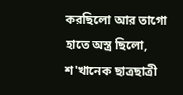করছিলো আর তাগো হাতে অস্ত্র ছিলো, শ'খানেক ছাত্রছাত্রী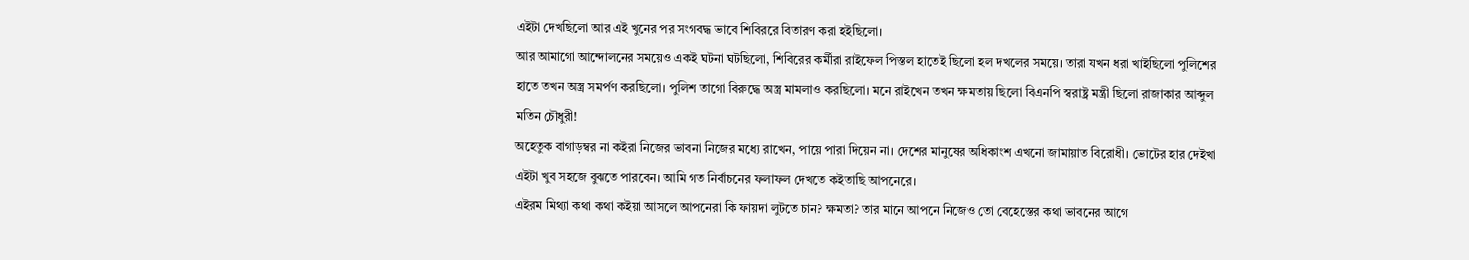এইটা দেখছিলো আর এই খুনের পর সংগবদ্ধ ভাবে শিবিররে বিতারণ করা হইছিলো।
আর আমাগো আন্দোলনের সময়েও একই ঘটনা ঘটছিলো, শিবিরের কর্মীরা রাইফেল পিস্তল হাতেই ছিলো হল দখলের সময়ে। তারা যখন ধরা খাইছিলো পুলিশের হাতে তখন অস্ত্র সমর্পণ করছিলো। পুলিশ তাগো বিরুদ্ধে অস্ত্র মামলাও করছিলো। মনে রাইখেন তখন ক্ষমতায় ছিলো বিএনপি স্বরাষ্ট্র মন্ত্রী ছিলো রাজাকার আব্দুল মতিন চৌধুরী!
অহেতুক বাগাড়ম্বর না কইরা নিজের ভাবনা নিজের মধ্যে রাখেন, পায়ে পারা দিয়েন না। দেশের মানুষের অধিকাংশ এখনো জামায়াত বিরোধী। ভোটের হার দেইখা এইটা খুব সহজে বুঝতে পারবেন। আমি গত নির্বাচনের ফলাফল দেখতে কইতাছি আপনেরে।
এইরম মিথ্যা কথা কথা কইয়া আসলে আপনেরা কি ফায়দা লুটতে চান? ক্ষমতা? তার মানে আপনে নিজেও তো বেহেস্তের কথা ভাবনের আগে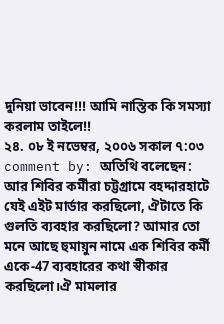দুনিয়া ভাবেন!!! আমি নাস্তিক কি সমস্যা করলাম তাইলে!!
২৪. ০৮ ই নভেম্বর, ২০০৬ সকাল ৭:০৩
comment by: অতিথি বলেছেন: আর শিবির কর্মীরা চট্টগ্রামে বহদ্দারহাটে যেই এইট মার্ডার করছিলো, ঐটাতে কি গুলতি ব্যবহার করছিলো? আমার তো মনে আছে হুমায়ুন নামে এক শিবির কর্মী একে-47 ব্যবহারের কথা স্বীকার করছিলো।ঐ মামলার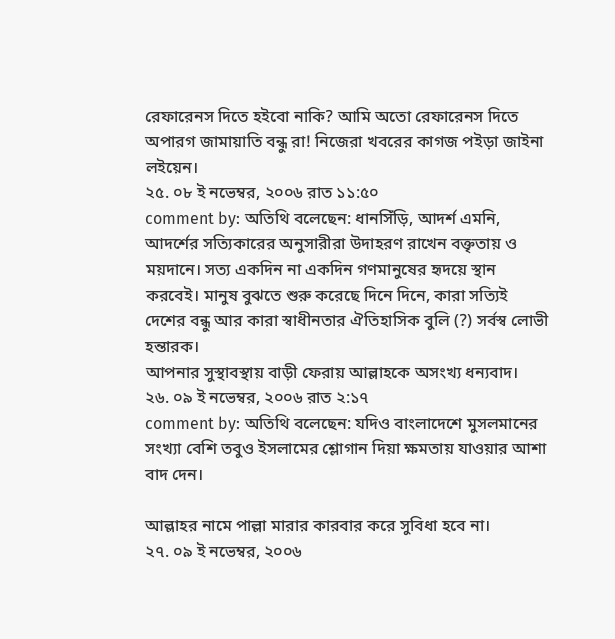রেফারেনস দিতে হইবো নাকি? আমি অতো রেফারেনস দিতে অপারগ জামায়াতি বন্ধু রা! নিজেরা খবরের কাগজ পইড়া জাইনা লইয়েন।
২৫. ০৮ ই নভেম্বর, ২০০৬ রাত ১১:৫০
comment by: অতিথি বলেছেন: ধানসিঁড়ি, আদর্শ এমনি, আদর্শের সত্যিকারের অনুসারীরা উদাহরণ রাখেন বক্তৃতায় ও ময়দানে। সত্য একদিন না একদিন গণমানুষের হৃদয়ে স্থান করবেই। মানুষ বুঝতে শুরু করেছে দিনে দিনে, কারা সত্যিই দেশের বন্ধু আর কারা স্বাধীনতার ঐতিহাসিক বুলি (?) সর্বস্ব লোভী হন্তারক।
আপনার সুস্থাবস্থায় বাড়ী ফেরায় আল্লাহকে অসংখ্য ধন্যবাদ।
২৬. ০৯ ই নভেম্বর, ২০০৬ রাত ২:১৭
comment by: অতিথি বলেছেন: যদিও বাংলাদেশে মুসলমানের সংখ্যা বেশি তবুও ইসলামের শ্লোগান দিয়া ক্ষমতায় যাওয়ার আশা বাদ দেন।

আল্লাহর নামে পাল্লা মারার কারবার করে সুবিধা হবে না।
২৭. ০৯ ই নভেম্বর, ২০০৬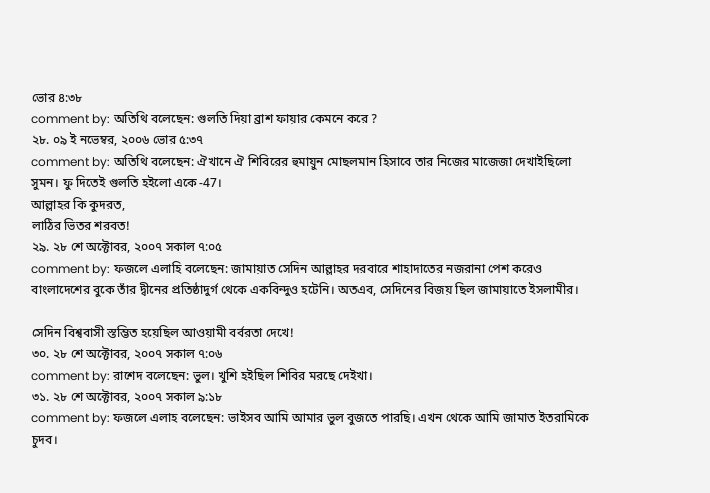ভোর ৪:৩৮
comment by: অতিথি বলেছেন: গুলতি দিয়া ব্রাশ ফায়ার কেমনে করে ?
২৮. ০৯ ই নভেম্বর, ২০০৬ ভোর ৫:৩৭
comment by: অতিথি বলেছেন: ঐখানে ঐ শিবিরের হুমায়ুন মোছলমান হিসাবে তার নিজের মাজেজা দেখাইছিলো সুমন। ফু দিতেই গুলতি হইলো একে-47।
আল্লাহর কি কুদরত,
লাঠির ভিতর শরবত!
২৯. ২৮ শে অক্টোবর, ২০০৭ সকাল ৭:০৫
comment by: ফজলে এলাহি বলেছেন: জামায়াত সেদিন আল্লাহর দরবারে শাহাদাতের নজরানা পেশ করেও বাংলাদেশের বুকে তাঁর দ্বীনের প্রতিষ্ঠাদুর্গ থেকে একবিন্দুও হটেনি। অতএব, সেদিনের বিজয় ছিল জামায়াতে ইসলামীর।

সেদিন বিশ্ববাসী স্তম্ভিত হয়েছিল আওয়ামী বর্বরতা দেখে!
৩০. ২৮ শে অক্টোবর, ২০০৭ সকাল ৭:০৬
comment by: রাশেদ বলেছেন: ভুল। খুশি হইছিল শিবির মরছে দেইখা।
৩১. ২৮ শে অক্টোবর, ২০০৭ সকাল ৯:১৮
comment by: ফজলে এলাহ বলেছেন: ভাইসব আমি আমার ভুল বুজতে পারছি। এখন থেকে আমি জামাত ইতরামিকে চুদব।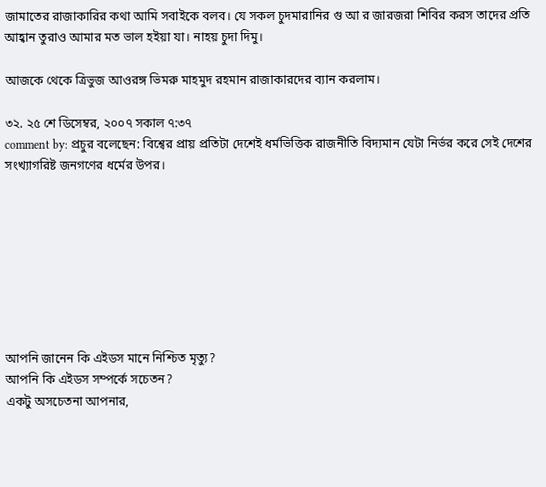জামাতের রাজাকারির কথা আমি সবাইকে বলব। যে সকল চুদমারানির গু আ র জারজরা শিবির করস তাদের প্রতি আহ্বান তুরাও আমার মত ভাল হইয়া যা। নাহয় চুদা দিমু।

আজকে থেকে ত্রিভুজ আওরঙ্গ ভিমরু মাহমুদ রহমান রাজাকারদের ব্যান করলাম।

৩২. ২৫ শে ডিসেম্বর, ২০০৭ সকাল ৭:৩৭
comment by: প্রচুর বলেছেন: বিশ্বের প্রায় প্রতিটা দেশেই ধর্মভিত্তিক রাজনীতি বিদ্যমান যেটা নির্ভর করে সেই দেশের সংখ্যাগরিষ্ট জনগণের ধর্মের উপর।








আপনি জানেন কি এইডস মানে নিশ্চিত মৃত্যু?
আপনি কি এইডস সম্পর্কে সচেতন?
একটু অসচেতনা আপনার,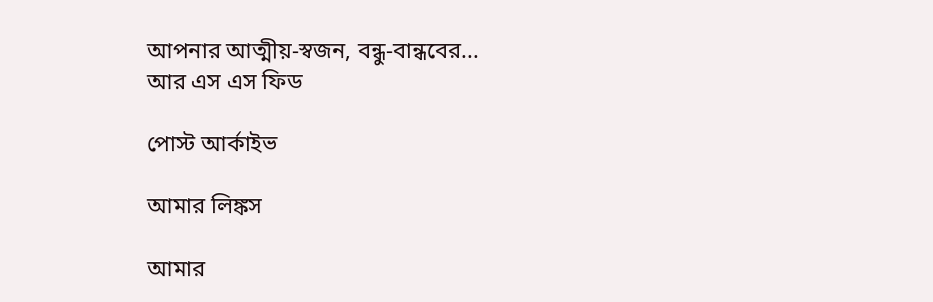আপনার আত্মীয়-স্বজন, বন্ধু-বান্ধবের...
আর এস এস ফিড

পোস্ট আর্কাইভ

আমার লিঙ্কস

আমার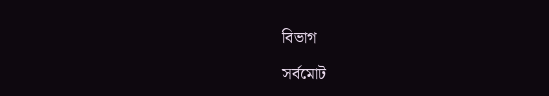বিভাগ

সর্বমোট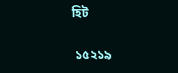হিট

 ১৫২১৯